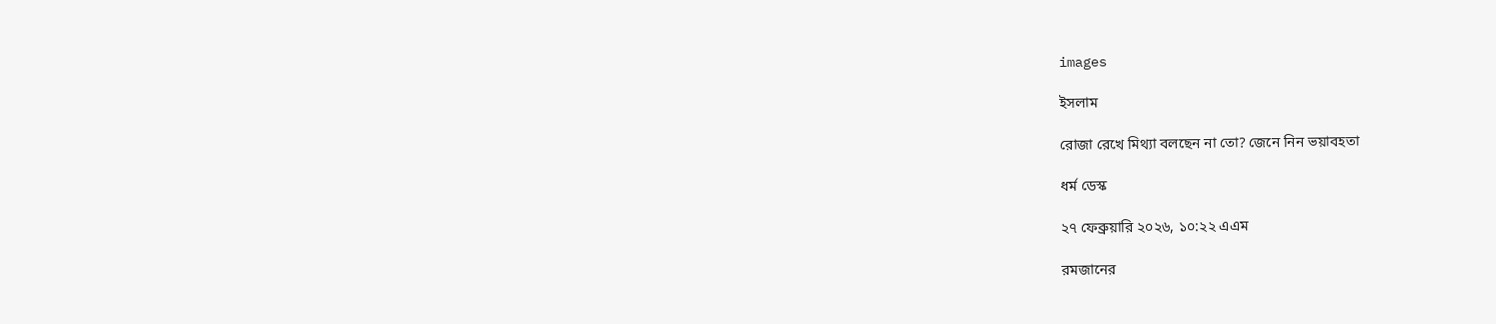images

ইসলাম

রোজা রেখে মিথ্যা বলছেন না তো? জেনে নিন ভয়াবহতা

ধর্ম ডেস্ক

২৭ ফেব্রুয়ারি ২০২৬, ১০:২২ এএম

রমজানের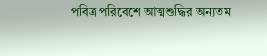পবিত্র পরিবেশে আত্মশুদ্ধির অন্যতম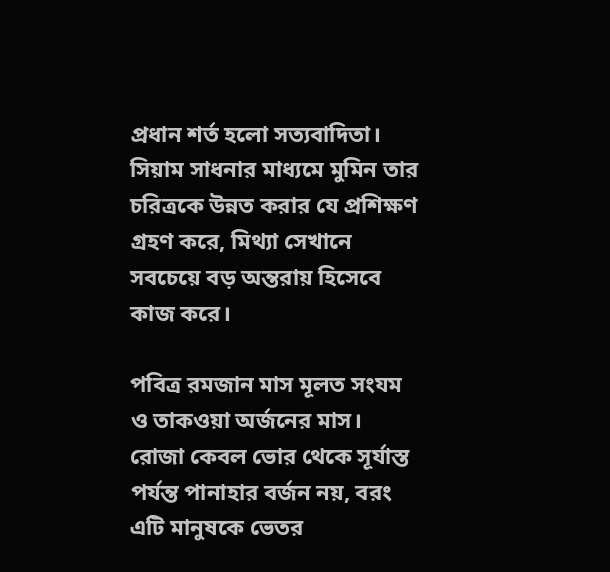প্রধান শর্ত হলো সত্যবাদিতা। সিয়াম সাধনার মাধ্যমে মুমিন তার চরিত্রকে উন্নত করার যে প্রশিক্ষণ গ্রহণ করে, মিথ্যা সেখানে সবচেয়ে বড় অন্তরায় হিসেবে কাজ করে।

পবিত্র রমজান মাস মূলত সংযম ও তাকওয়া অর্জনের মাস। রোজা কেবল ভোর থেকে সূর্যাস্ত পর্যন্ত পানাহার বর্জন নয়, বরং এটি মানুষকে ভেতর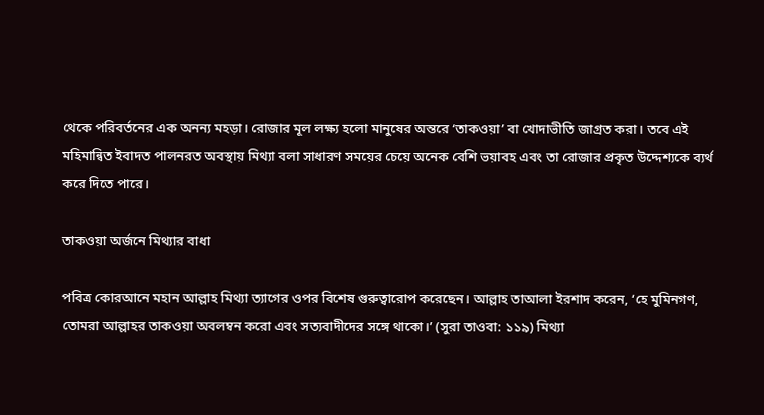থেকে পরিবর্তনের এক অনন্য মহড়া। রোজার মূল লক্ষ্য হলো মানুষের অন্তরে ‘তাকওয়া’ বা খোদাভীতি জাগ্রত করা। তবে এই মহিমান্বিত ইবাদত পালনরত অবস্থায় মিথ্যা বলা সাধারণ সময়ের চেয়ে অনেক বেশি ভয়াবহ এবং তা রোজার প্রকৃত উদ্দেশ্যকে ব্যর্থ করে দিতে পারে।

তাকওয়া অর্জনে মিথ্যার বাধা

পবিত্র কোরআনে মহান আল্লাহ মিথ্যা ত্যাগের ওপর বিশেষ গুরুত্বারোপ করেছেন। আল্লাহ তাআলা ইরশাদ করেন, ‘হে মুমিনগণ, তোমরা আল্লাহর তাকওয়া অবলম্বন করো এবং সত্যবাদীদের সঙ্গে থাকো।’ (সুরা তাওবা: ১১৯) মিথ্যা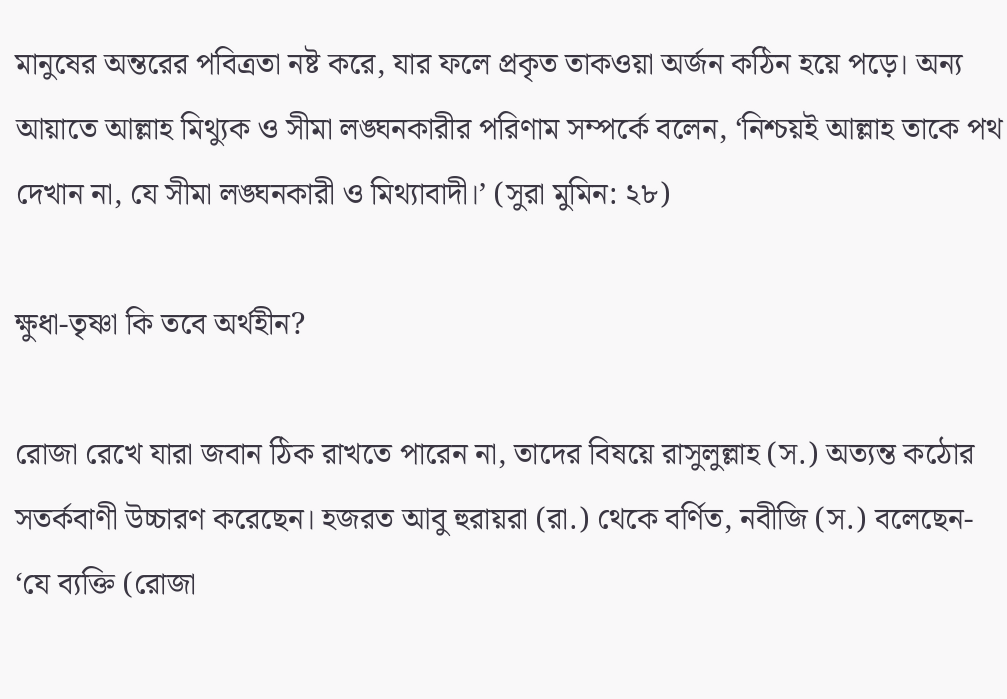মানুষের অন্তরের পবিত্রতা নষ্ট করে, যার ফলে প্রকৃত তাকওয়া অর্জন কঠিন হয়ে পড়ে। অন্য আয়াতে আল্লাহ মিথ্যুক ও সীমা লঙ্ঘনকারীর পরিণাম সম্পর্কে বলেন, ‘নিশ্চয়ই আল্লাহ তাকে পথ দেখান না, যে সীমা লঙ্ঘনকারী ও মিথ্যাবাদী।’ (সুরা মুমিন: ২৮)

ক্ষুধা-তৃষ্ণা কি তবে অর্থহীন?

রোজা রেখে যারা জবান ঠিক রাখতে পারেন না, তাদের বিষয়ে রাসুলুল্লাহ (স.) অত্যন্ত কঠোর সতর্কবাণী উচ্চারণ করেছেন। হজরত আবু হুরায়রা (রা.) থেকে বর্ণিত, নবীজি (স.) বলেছেন- ‘যে ব্যক্তি (রোজা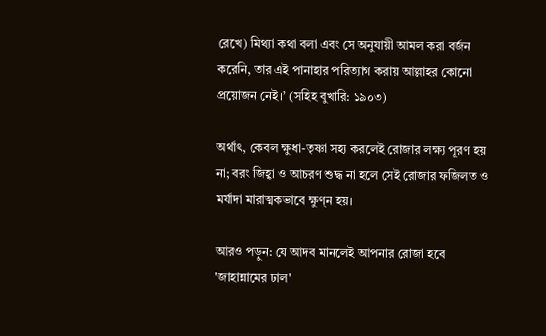রেখে) মিথ্যা কথা বলা এবং সে অনুযায়ী আমল করা বর্জন করেনি, তার এই পানাহার পরিত্যাগ করায় আল্লাহর কোনো প্রয়োজন নেই।’ (সহিহ বুখারি: ১৯০৩)

অর্থাৎ, কেবল ক্ষুধা-তৃষ্ণা সহ্য করলেই রোজার লক্ষ্য পূরণ হয় না; বরং জিহ্বা ও আচরণ শুদ্ধ না হলে সেই রোজার ফজিলত ও মর্যাদা মারাত্মকভাবে ক্ষুণ্ন হয়।

আরও পড়ুন: যে আদব মানলেই আপনার রোজা হবে 'জাহান্নামের ঢাল'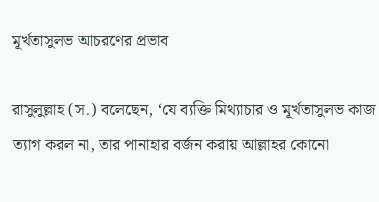মূর্খতাসুলভ আচরণের প্রভাব

রাসুলুল্লাহ (স.) বলেছেন, ‘যে ব্যক্তি মিথ্যাচার ও মূর্খতাসুলভ কাজ ত্যাগ করল না, তার পানাহার বর্জন করায় আল্লাহর কোনো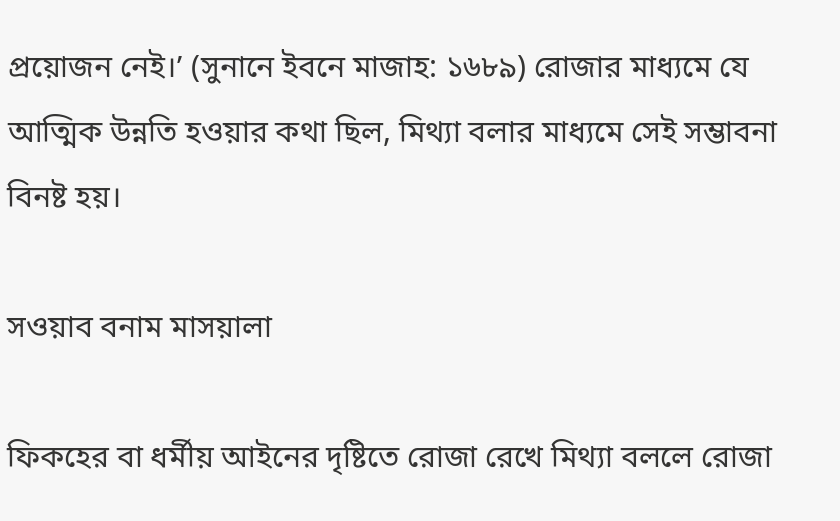প্রয়োজন নেই।’ (সুনানে ইবনে মাজাহ: ১৬৮৯) রোজার মাধ্যমে যে আত্মিক উন্নতি হওয়ার কথা ছিল, মিথ্যা বলার মাধ্যমে সেই সম্ভাবনা বিনষ্ট হয়।

সওয়াব বনাম মাসয়ালা

ফিকহের বা ধর্মীয় আইনের দৃষ্টিতে রোজা রেখে মিথ্যা বললে রোজা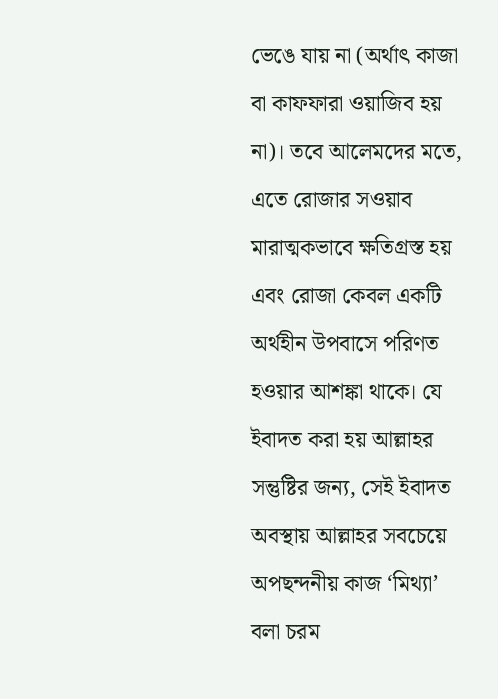ভেঙে যায় না (অর্থাৎ কাজা বা কাফফারা ওয়াজিব হয় না)। তবে আলেমদের মতে, এতে রোজার সওয়াব মারাত্মকভাবে ক্ষতিগ্রস্ত হয় এবং রোজা কেবল একটি অর্থহীন উপবাসে পরিণত হওয়ার আশঙ্কা থাকে। যে ইবাদত করা হয় আল্লাহর সন্তুষ্টির জন্য, সেই ইবাদত অবস্থায় আল্লাহর সবচেয়ে অপছন্দনীয় কাজ ‘মিথ্যা’ বলা চরম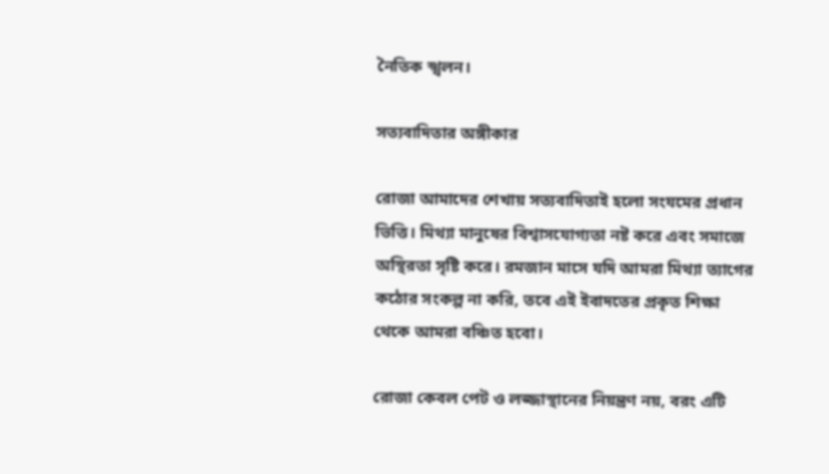নৈতিক স্খলন।

সত্যবাদিতার অঙ্গীকার

রোজা আমাদের শেখায় সত্যবাদিতাই হলো সংযমের প্রধান ভিত্তি। মিথ্যা মানুষের বিশ্বাসযোগ্যতা নষ্ট করে এবং সমাজে অস্থিরতা সৃষ্টি করে। রমজান মাসে যদি আমরা মিথ্যা ত্যাগের কঠোর সংকল্প না করি, তবে এই ইবাদতের প্রকৃত শিক্ষা থেকে আমরা বঞ্চিত হবো।

রোজা কেবল পেট ও লজ্জাস্থানের নিয়ন্ত্রণ নয়, বরং এটি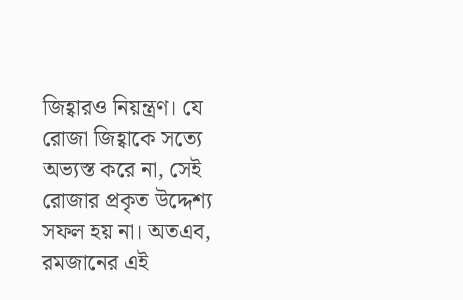জিহ্বারও নিয়ন্ত্রণ। যে রোজা জিহ্বাকে সত্যে অভ্যস্ত করে না, সেই রোজার প্রকৃত উদ্দেশ্য সফল হয় না। অতএব, রমজানের এই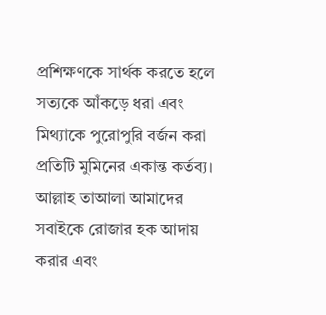প্রশিক্ষণকে সার্থক করতে হলে সত্যকে আঁকড়ে ধরা এবং মিথ্যাকে পুরোপুরি বর্জন করা প্রতিটি মুমিনের একান্ত কর্তব্য। আল্লাহ তাআলা আমাদের সবাইকে রোজার হক আদায় করার এবং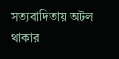সত্যবাদিতায় অটল থাকার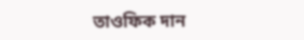তাওফিক দান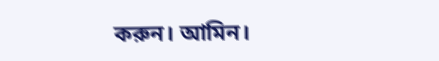করুন। আমিন।